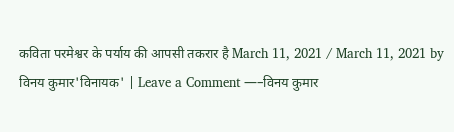कविता परमेश्वर के पर्याय की आपसी तकरार है March 11, 2021 / March 11, 2021 by विनय कुमार'विनायक' | Leave a Comment —–विनय कुमार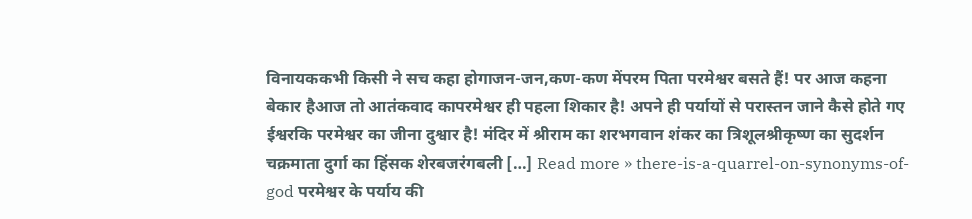विनायककभी किसी ने सच कहा होगाजन-जन,कण-कण मेंपरम पिता परमेश्वर बसते हैं! पर आज कहना बेकार हैआज तो आतंकवाद कापरमेश्वर ही पहला शिकार है! अपने ही पर्यायों से परास्तन जाने कैसे होते गए ईश्वरकि परमेश्वर का जीना दुश्वार है! मंदिर में श्रीराम का शरभगवान शंकर का त्रिशूलश्रीकृष्ण का सुदर्शन चक्रमाता दुर्गा का हिंसक शेरबजरंगबली […] Read more » there-is-a-quarrel-on-synonyms-of-god परमेश्वर के पर्याय की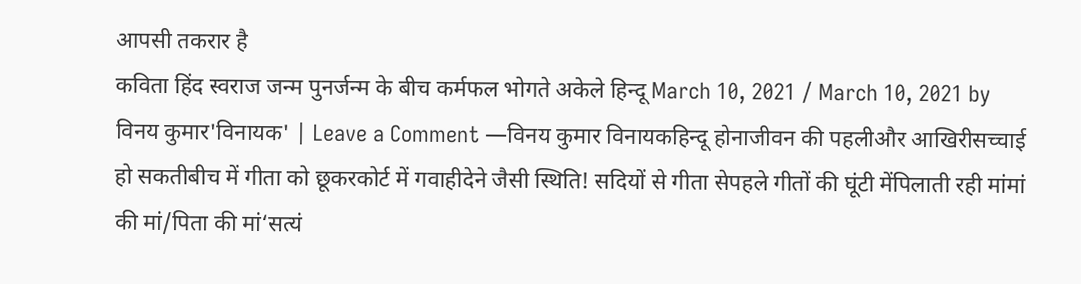आपसी तकरार है
कविता हिंद स्वराज जन्म पुनर्जन्म के बीच कर्मफल भोगते अकेले हिन्दू March 10, 2021 / March 10, 2021 by विनय कुमार'विनायक' | Leave a Comment —विनय कुमार विनायकहिन्दू होनाजीवन की पहलीऔर आखिरीसच्चाई हो सकतीबीच में गीता को छूकरकोर्ट में गवाहीदेने जैसी स्थिति! सदियों से गीता सेपहले गीतों की घूंटी मेंपिलाती रही मांमां की मां/पिता की मां‘सत्यं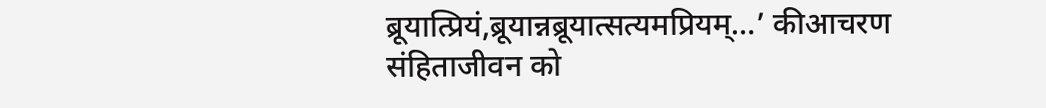ब्रूयात्प्रियं,ब्रूयान्नब्रूयात्सत्यमप्रियम्…’ कीआचरण संहिताजीवन को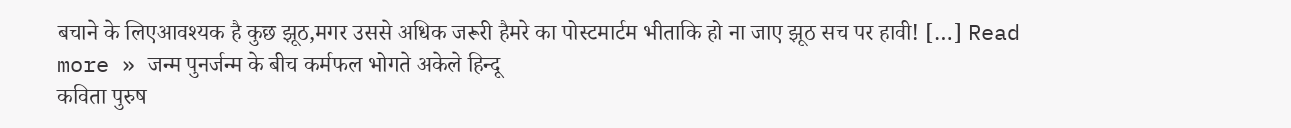बचाने के लिएआवश्यक है कुछ झूठ,मगर उससे अधिक जरूरी हैमरे का पोस्टमार्टम भीताकि हो ना जाए झूठ सच पर हावी! […] Read more » जन्म पुनर्जन्म के बीच कर्मफल भोगते अकेले हिन्दू
कविता पुरुष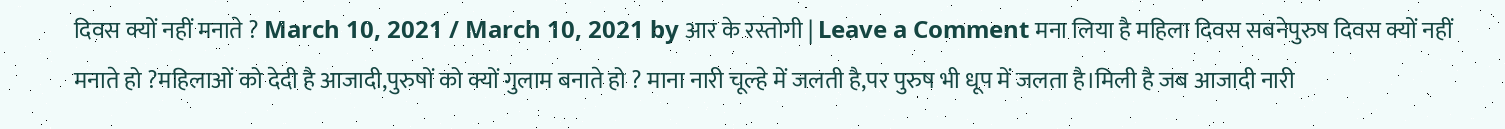दिवस क्यों नहीं मनाते ? March 10, 2021 / March 10, 2021 by आर के रस्तोगी | Leave a Comment मना लिया है महिला दिवस सबनेपुरुष दिवस क्यों नहीं मनाते हो ?महिलाओं को देदी है आजादी,पुरुषों को क्यों गुलाम बनाते हो ? माना नारी चूल्हे में जलती है,पर पुरुष भी धूप में जलता है।मिली है जब आजादी नारी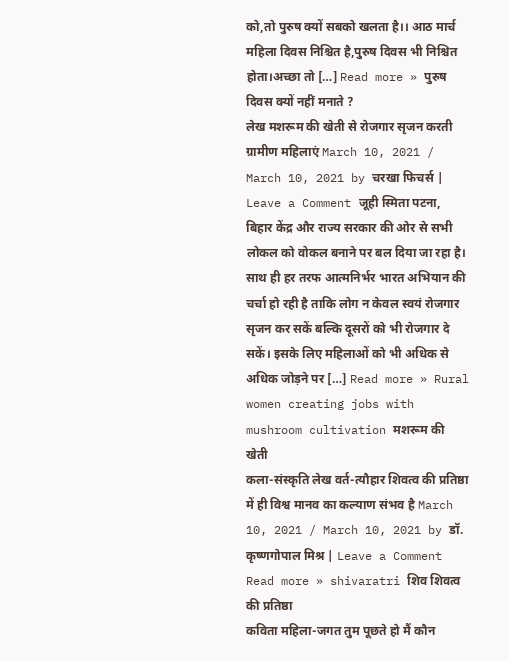को,तो पुरुष क्यों सबको खलता है।। आठ मार्च महिला दिवस निश्चित है,पुरुष दिवस भी निश्चित होता।अच्छा तो […] Read more » पुरुष दिवस क्यों नहीं मनाते ?
लेख मशरूम की खेती से रोजगार सृजन करती ग्रामीण महिलाएं March 10, 2021 / March 10, 2021 by चरखा फिचर्स | Leave a Comment जूही स्मिता पटना, बिहार केंद्र और राज्य सरकार की ओर से सभी लोकल को वोकल बनाने पर बल दिया जा रहा है। साथ ही हर तरफ आत्मनिर्भर भारत अभियान की चर्चा हो रही है ताकि लोग न केवल स्वयं रोजगार सृजन कर सकें बल्कि दूसरों को भी रोजगार दे सकें। इसके लिए महिलाओं को भी अधिक से अधिक जोड़ने पर […] Read more » Rural women creating jobs with mushroom cultivation मशरूम की खेती
कला-संस्कृति लेख वर्त-त्यौहार शिवत्व की प्रतिष्ठा में ही विश्व मानव का कल्याण संभव है March 10, 2021 / March 10, 2021 by डॉ. कृष्णगोपाल मिश्र | Leave a Comment Read more » shivaratri शिव शिवत्व की प्रतिष्ठा
कविता महिला-जगत तुम पूछते हो मैं कौन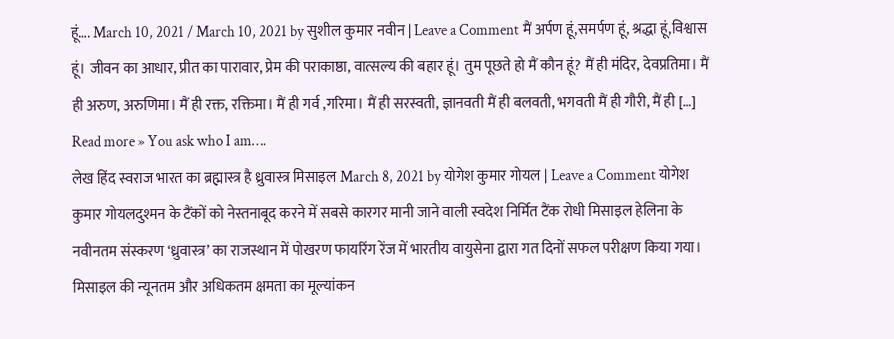हूं…. March 10, 2021 / March 10, 2021 by सुशील कुमार नवीन | Leave a Comment मैं अर्पण हूं,समर्पण हूं, श्रद्धा हूं,विश्वास हूं। जीवन का आधार, प्रीत का पारावार, प्रेम की पराकाष्ठा, वात्सल्य की बहार हूं। तुम पूछते हो मैं कौन हूं? मैं ही मंदिर, देवप्रतिमा। मैं ही अरुण, अरुणिमा। मैं ही रक्त, रक्तिमा। मैं ही गर्व ,गरिमा। मैं ही सरस्वती, ज्ञानवती मैं ही बलवती, भगवती मैं ही गौरी, मैं ही […] Read more » You ask who I am….
लेख हिंद स्वराज भारत का ब्रह्मास्त्र है ध्रुवास्त्र मिसाइल March 8, 2021 by योगेश कुमार गोयल | Leave a Comment योगेश कुमार गोयलदुश्मन के टैंकों को नेस्तनाबूद करने में सबसे कारगर मानी जाने वाली स्वदेश निर्मित टैंक रोधी मिसाइल हेलिना के नवीनतम संस्करण ‘ध्रुवास्त्र’ का राजस्थान में पोखरण फायरिंग रेंज में भारतीय वायुसेना द्वारा गत दिनों सफल परीक्षण किया गया। मिसाइल की न्यूनतम और अधिकतम क्षमता का मूल्यांकन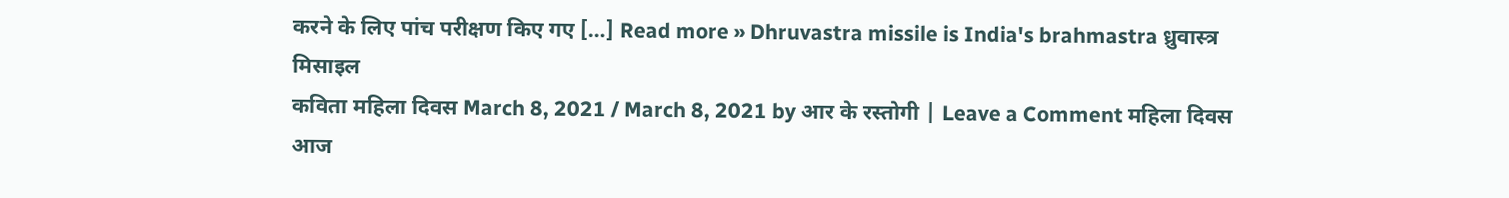करने के लिए पांच परीक्षण किए गए […] Read more » Dhruvastra missile is India's brahmastra ध्रुवास्त्र मिसाइल
कविता महिला दिवस March 8, 2021 / March 8, 2021 by आर के रस्तोगी | Leave a Comment महिला दिवस आज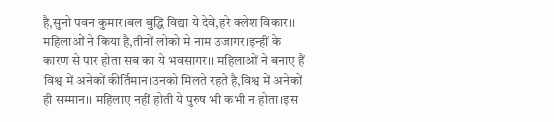है,सुनो पवन कुमार।बल बुद्धि विद्या ये देवे,हरे क्लेश विकार।। महिलाओं ने किया है,तीनों लोको मे नाम उजागर।इन्हीं के कारण से पार होता सब का ये भवसागर।। महिलाओं ने बनाए हैं विश्व में अनेकों कीर्तिमान।उनको मिलते रहते है,विश्व में अनेकों ही सम्मान।। महिलाए नहीं होती ये पुरुष भी कभी न होता।इस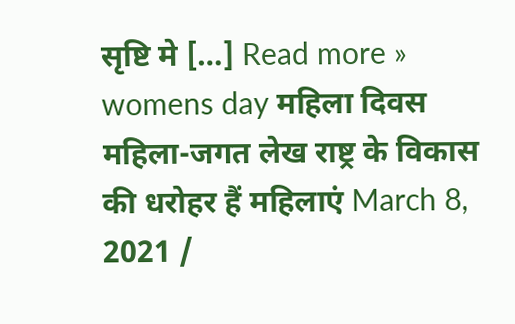सृष्टि मे […] Read more » womens day महिला दिवस
महिला-जगत लेख राष्ट्र के विकास की धरोहर हैं महिलाएं March 8, 2021 /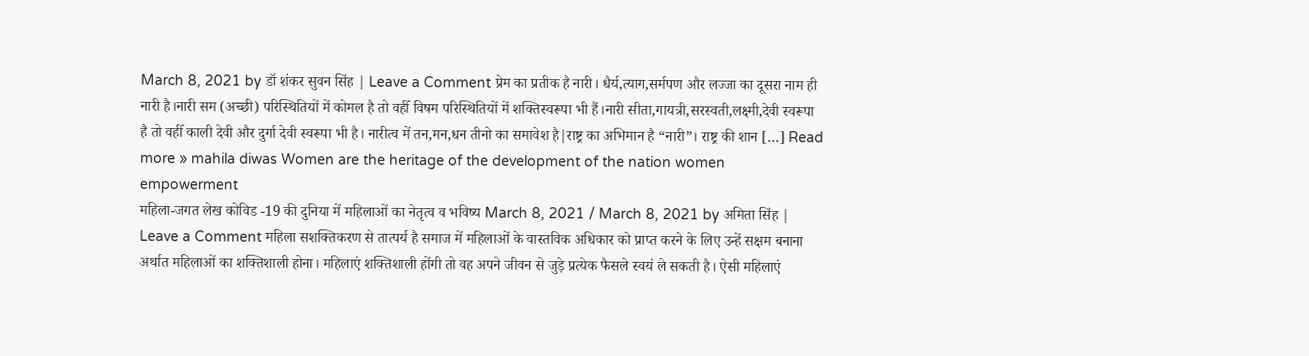March 8, 2021 by डॉ शंकर सुवन सिंह | Leave a Comment प्रेम का प्रतीक है नारी। धैर्य,त्याग,सर्मपण और लज्जा का दूसरा नाम ही नारी है।नारी सम (अच्छी) परिस्थितियों में कोमल है तो वहीँ विषम परिस्थितियों में शक्तिस्वरूपा भी हैं।नारी सीता,गायत्री,सरस्वती,लक्ष्मी,देवी स्वरूपा है तो वहीँ काली देवी और दुर्गा देवी स्वरूपा भी है। नारीत्व में तन,मन,धन तीनो का समावेश है|राष्ट्र का अभिमान है “नारी”। राष्ट्र की शान […] Read more » mahila diwas Women are the heritage of the development of the nation women empowerment
महिला-जगत लेख कोविड -19 की दुनिया में महिलाओं का नेतृत्व व भविष्य March 8, 2021 / March 8, 2021 by अमिता सिंह | Leave a Comment महिला सशक्तिकरण से तात्पर्य है समाज में महिलाओं के वास्तविक अधिकार को प्राप्त करने के लिए उन्हें सक्षम बनाना अर्थात महिलाओं का शक्तिशाली होना। महिलाएं शक्तिशाली होंगी तो वह अपने जीवन से जुड़े प्रत्येक फैसले स्वयं ले सकती है। ऐसी महिलाएं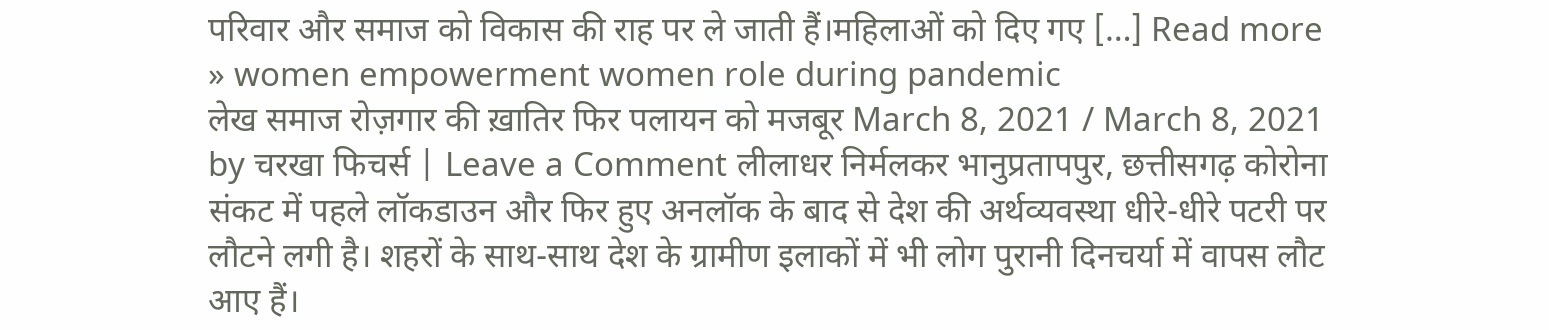परिवार और समाज को विकास की राह पर ले जाती हैं।महिलाओं को दिए गए […] Read more » women empowerment women role during pandemic
लेख समाज रोज़गार की ख़ातिर फिर पलायन को मजबूर March 8, 2021 / March 8, 2021 by चरखा फिचर्स | Leave a Comment लीलाधर निर्मलकर भानुप्रतापपुर, छत्तीसगढ़ कोरोना संकट में पहले लॉकडाउन और फिर हुए अनलॉक के बाद से देश की अर्थव्यवस्था धीरे-धीरे पटरी पर लौटने लगी है। शहरों के साथ-साथ देश के ग्रामीण इलाकों में भी लोग पुरानी दिनचर्या में वापस लौट आए हैं।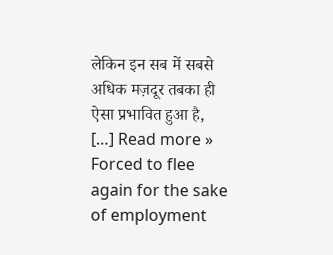लेकिन इन सब में सबसे अधिक मज़दूर तबका ही ऐसा प्रभावित हुआ है, […] Read more » Forced to flee again for the sake of employment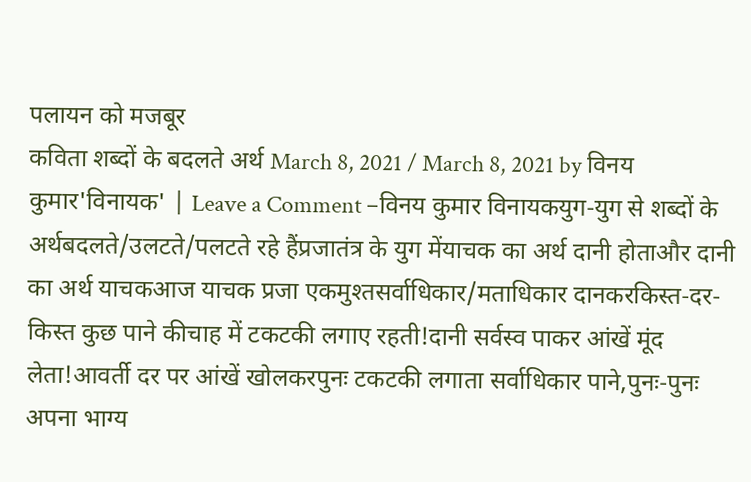पलायन को मजबूर
कविता शब्दों के बदलते अर्थ March 8, 2021 / March 8, 2021 by विनय कुमार'विनायक' | Leave a Comment –विनय कुमार विनायकयुग-युग से शब्दों के अर्थबदलते/उलटते/पलटते रहे हैंप्रजातंत्र के युग मेंयाचक का अर्थ दानी होताऔर दानी का अर्थ याचकआज याचक प्रजा एकमुश्तसर्वाधिकार/मताधिकार दानकरकिस्त-दर-किस्त कुछ पाने कीचाह में टकटकी लगाए रहती!दानी सर्वस्व पाकर आंखें मूंद लेता!आवर्ती दर पर आंखें खोलकरपुनः टकटकी लगाता सर्वाधिकार पाने,पुनः-पुनः अपना भाग्य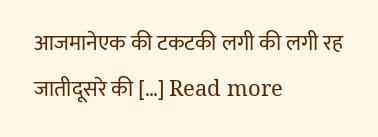आजमानेएक की टकटकी लगी की लगी रह जातीदूसरे की […] Read more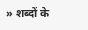» शब्दों के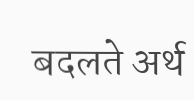बदलते अर्थ